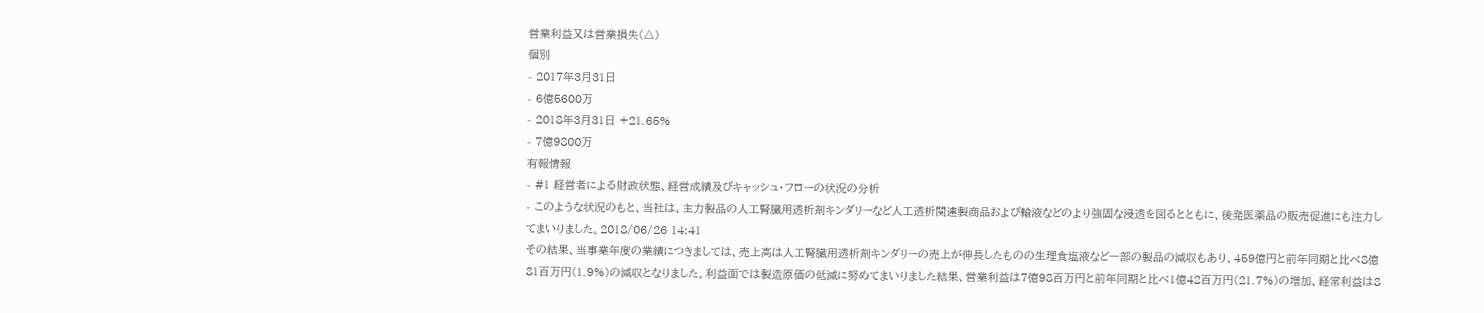営業利益又は営業損失(△)
個別
- 2017年3月31日
- 6億5600万
- 2018年3月31日 +21.65%
- 7億9800万
有報情報
- #1 経営者による財政状態、経営成績及びキャッシュ・フローの状況の分析
- このような状況のもと、当社は、主力製品の人工腎臓用透析剤キンダリーなど人工透析関連製商品および輸液などのより強固な浸透を図るとともに、後発医薬品の販売促進にも注力してまいりました。2018/06/26 14:41
その結果、当事業年度の業績につきましては、売上高は人工腎臓用透析剤キンダリーの売上が伸長したものの生理食塩液など一部の製品の減収もあり、459億円と前年同期と比べ8億81百万円(1.9%)の減収となりました。利益面では製造原価の低減に努めてまいりました結果、営業利益は7億98百万円と前年同期と比べ1億42百万円(21.7%)の増加、経常利益は8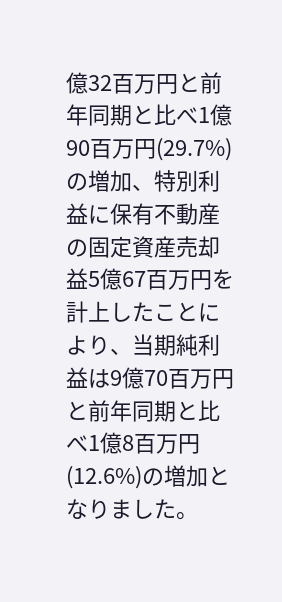億32百万円と前年同期と比べ1億90百万円(29.7%)の増加、特別利益に保有不動産の固定資産売却益5億67百万円を計上したことにより、当期純利益は9億70百万円と前年同期と比べ1億8百万円(12.6%)の増加となりました。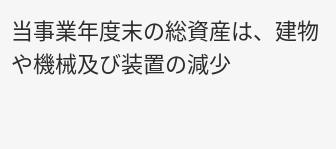当事業年度末の総資産は、建物や機械及び装置の減少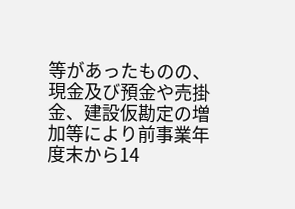等があったものの、現金及び預金や売掛金、建設仮勘定の増加等により前事業年度末から14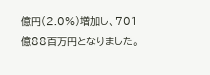億円(2.0%)増加し、701億88百万円となりました。